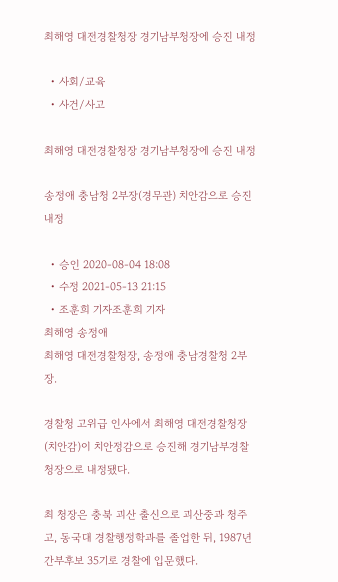최해영 대전경찰청장 경기남부청장에 승진 내정

  • 사회/교육
  • 사건/사고

최해영 대전경찰청장 경기남부청장에 승진 내정

송정애 충남청 2부장(경무관) 치안감으로 승진 내정

  • 승인 2020-08-04 18:08
  • 수정 2021-05-13 21:15
  • 조훈희 기자조훈희 기자
최해영 송정애
최해영 대전경찰청장, 송정애 충남경찰청 2부장.

경찰청 고위급 인사에서 최해영 대전경찰청장(치안감)이 치안정감으로 승진해 경기남부경찰청장으로 내정됐다.

최 청장은 충북 괴산 출신으로 괴산중과 청주고, 동국대 경찰행정학과를 졸업한 뒤, 1987년 간부후보 35기로 경찰에 입문했다.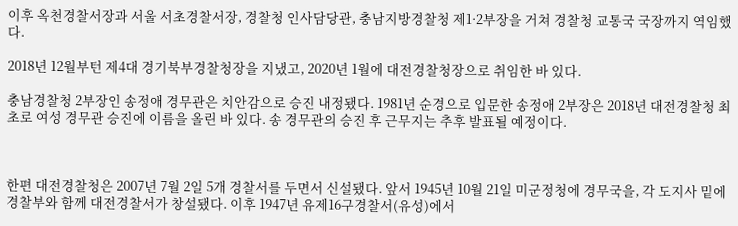이후 옥천경찰서장과 서울 서초경찰서장, 경찰청 인사담당관, 충남지방경찰청 제1·2부장을 거쳐 경찰청 교통국 국장까지 역임했다.

2018년 12월부턴 제4대 경기북부경찰청장을 지냈고, 2020년 1월에 대전경찰청장으로 취임한 바 있다.

충남경찰청 2부장인 송정애 경무관은 치안감으로 승진 내정됐다. 1981년 순경으로 입문한 송정애 2부장은 2018년 대전경찰청 최초로 여성 경무관 승진에 이름을 올린 바 있다. 송 경무관의 승진 후 근무지는 추후 발표될 예정이다.



한편 대전경찰청은 2007년 7월 2일 5개 경찰서를 두면서 신설됐다. 앞서 1945년 10월 21일 미군정청에 경무국을, 각 도지사 밑에 경찰부와 함께 대전경찰서가 창설됐다. 이후 1947년 유제16구경찰서(유성)에서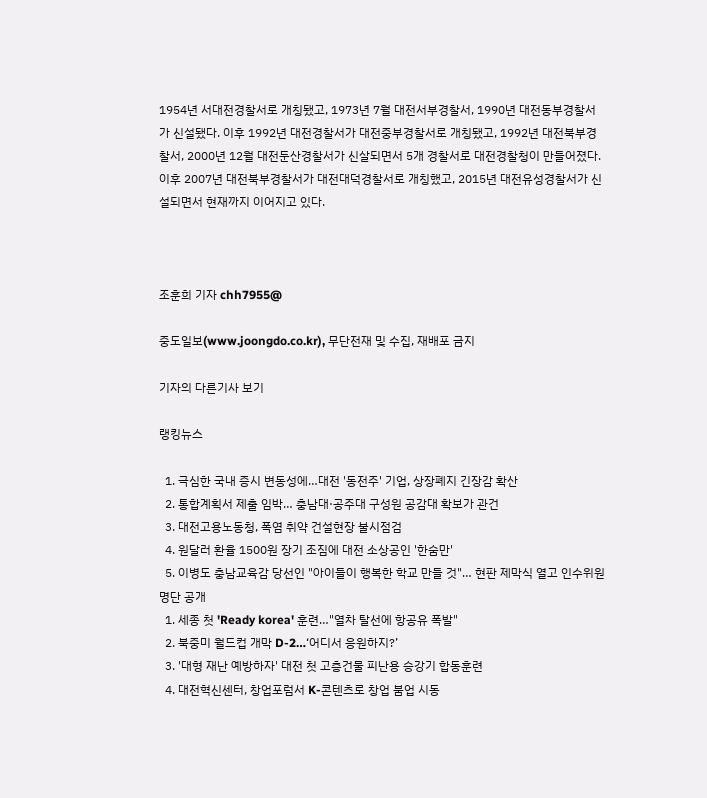1954년 서대전경찰서로 개칭됐고, 1973년 7월 대전서부경찰서, 1990년 대전동부경찰서가 신설됐다. 이후 1992년 대전경찰서가 대전중부경찰서로 개칭됐고, 1992년 대전북부경찰서, 2000년 12월 대전둔산경찰서가 신살되면서 5개 경찰서로 대전경찰청이 만들어졌다. 이후 2007년 대전북부경찰서가 대전대덕경찰서로 개칭했고, 2015년 대전유성경찰서가 신설되면서 현재까지 이어지고 있다.



조훈희 기자 chh7955@

중도일보(www.joongdo.co.kr), 무단전재 및 수집, 재배포 금지

기자의 다른기사 보기

랭킹뉴스

  1. 극심한 국내 증시 변동성에…대전 '동전주' 기업, 상장폐지 긴장감 확산
  2. 통합계획서 제출 임박… 충남대·공주대 구성원 공감대 확보가 관건
  3. 대전고용노동청, 폭염 취약 건설현장 불시점검
  4. 원달러 환율 1500원 장기 조짐에 대전 소상공인 '한숨만'
  5. 이병도 충남교육감 당선인 "아이들이 행복한 학교 만들 것"… 현판 제막식 열고 인수위원 명단 공개
  1. 세종 첫 'Ready korea' 훈련…"열차 탈선에 항공유 폭발"
  2. 북중미 월드컵 개막 D-2…‘어디서 응원하지?’
  3. '대형 재난 예방하자' 대전 첫 고층건물 피난용 승강기 합동훈련
  4. 대전혁신센터, 창업포럼서 K-콘텐츠로 창업 붐업 시동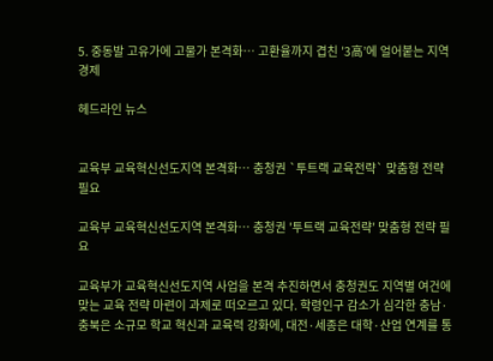5. 중동발 고유가에 고물가 본격화… 고환율까지 겹친 '3高’에 얼어붙는 지역경제

헤드라인 뉴스


교육부 교육혁신선도지역 본격화… 충청권 `투트랙 교육전략` 맞춤형 전략 필요

교육부 교육혁신선도지역 본격화… 충청권 '투트랙 교육전략' 맞춤형 전략 필요

교육부가 교육혁신선도지역 사업을 본격 추진하면서 충청권도 지역별 여건에 맞는 교육 전략 마련이 과제로 떠오르고 있다. 학령인구 감소가 심각한 충남·충북은 소규모 학교 혁신과 교육력 강화에, 대전·세종은 대학·산업 연계를 통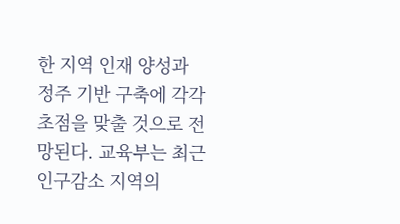한 지역 인재 양성과 정주 기반 구축에 각각 초점을 맞출 것으로 전망된다. 교육부는 최근 인구감소 지역의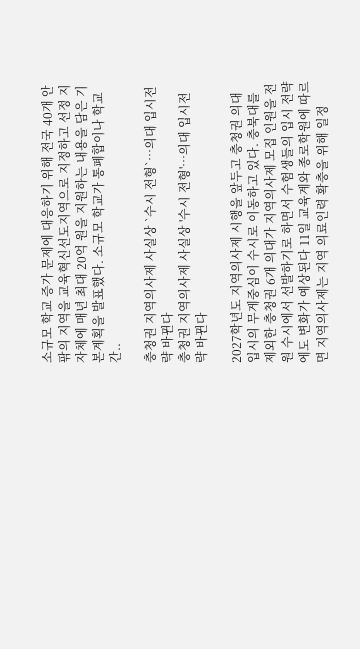소규모 학교 증가 문제에 대응하기 위해 전국 40개 안팎의 지역을 교육혁신선도지역으로 지정하고 선정 지자체에 매년 최대 20억 원을 지원하는 내용을 담은 기본계획을 발표했다. 소규모 학교가 통폐합이나 학교 간..

충청권 지역의사제 사실상 `수시 전형`…의대 입시전략 바뀐다
충청권 지역의사제 사실상 '수시 전형'…의대 입시전략 바뀐다

2027학년도 지역의사제 시행을 앞두고 충청권 의대 입시의 무게중심이 수시로 이동하고 있다. 충북대를 제외한 충청권 6개 의대가 지역의사제 모집 인원을 전원 수시에서 선발하기로 하면서 수험생들의 입시 전략에도 변화가 예상된다 11일 교육계와 종로학원에 따르면 지역의사제는 지역 의료인력 확충을 위해 일정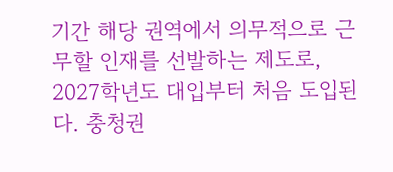기간 해당 권역에서 의무적으로 근무할 인재를 선발하는 제도로, 2027학년도 대입부터 처음 도입된다. 충청권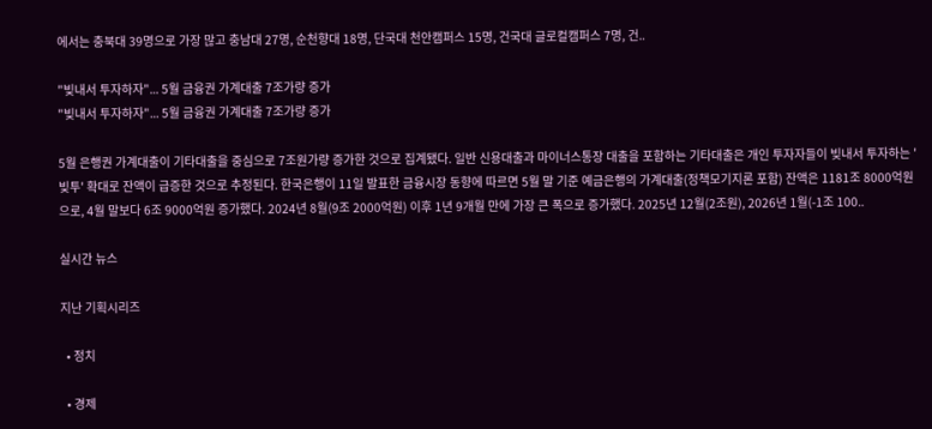에서는 충북대 39명으로 가장 많고 충남대 27명, 순천향대 18명, 단국대 천안캠퍼스 15명, 건국대 글로컬캠퍼스 7명, 건..

"빚내서 투자하자"... 5월 금융권 가계대출 7조가량 증가
"빚내서 투자하자"... 5월 금융권 가계대출 7조가량 증가

5월 은행권 가계대출이 기타대출을 중심으로 7조원가량 증가한 것으로 집계됐다. 일반 신용대출과 마이너스통장 대출을 포함하는 기타대출은 개인 투자자들이 빚내서 투자하는 '빚투' 확대로 잔액이 급증한 것으로 추정된다. 한국은행이 11일 발표한 금융시장 동향에 따르면 5월 말 기준 예금은행의 가계대출(정책모기지론 포함) 잔액은 1181조 8000억원으로, 4월 말보다 6조 9000억원 증가했다. 2024년 8월(9조 2000억원) 이후 1년 9개월 만에 가장 큰 폭으로 증가했다. 2025년 12월(2조원), 2026년 1월(-1조 100..

실시간 뉴스

지난 기획시리즈

  • 정치

  • 경제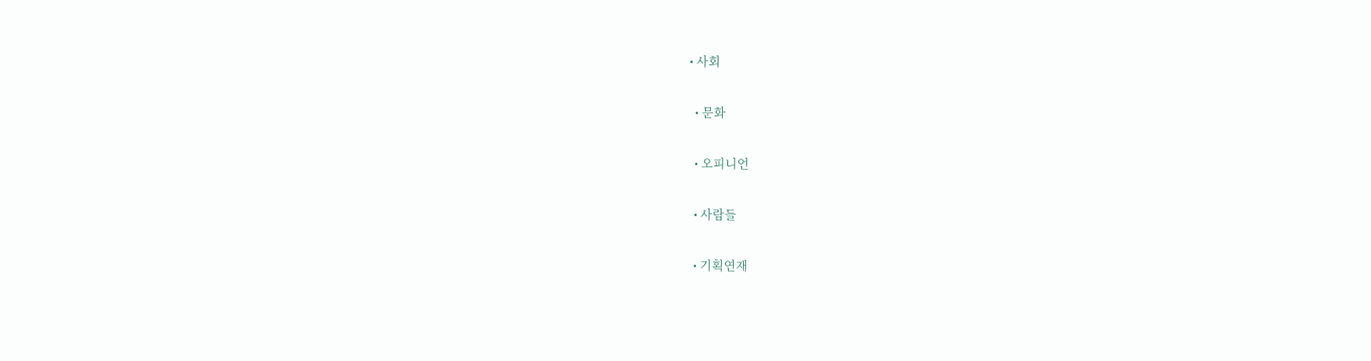• 사회

  • 문화

  • 오피니언

  • 사람들

  • 기획연재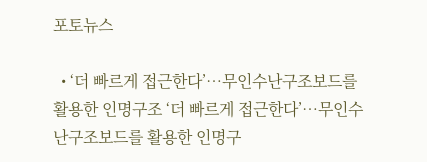포토뉴스

  • ‘더 빠르게 접근한다’…무인수난구조보드를 활용한 인명구조 ‘더 빠르게 접근한다’…무인수난구조보드를 활용한 인명구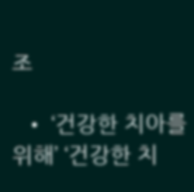조

  • ‘건강한 치아를 위해’ ‘건강한 치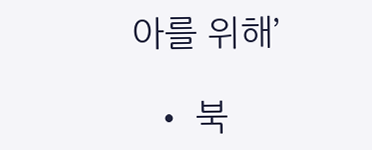아를 위해’

  • 북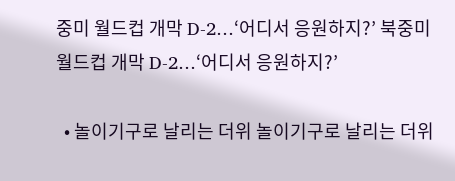중미 월드컵 개막 D-2…‘어디서 응원하지?’ 북중미 월드컵 개막 D-2…‘어디서 응원하지?’

  • 놀이기구로 날리는 더위 놀이기구로 날리는 더위